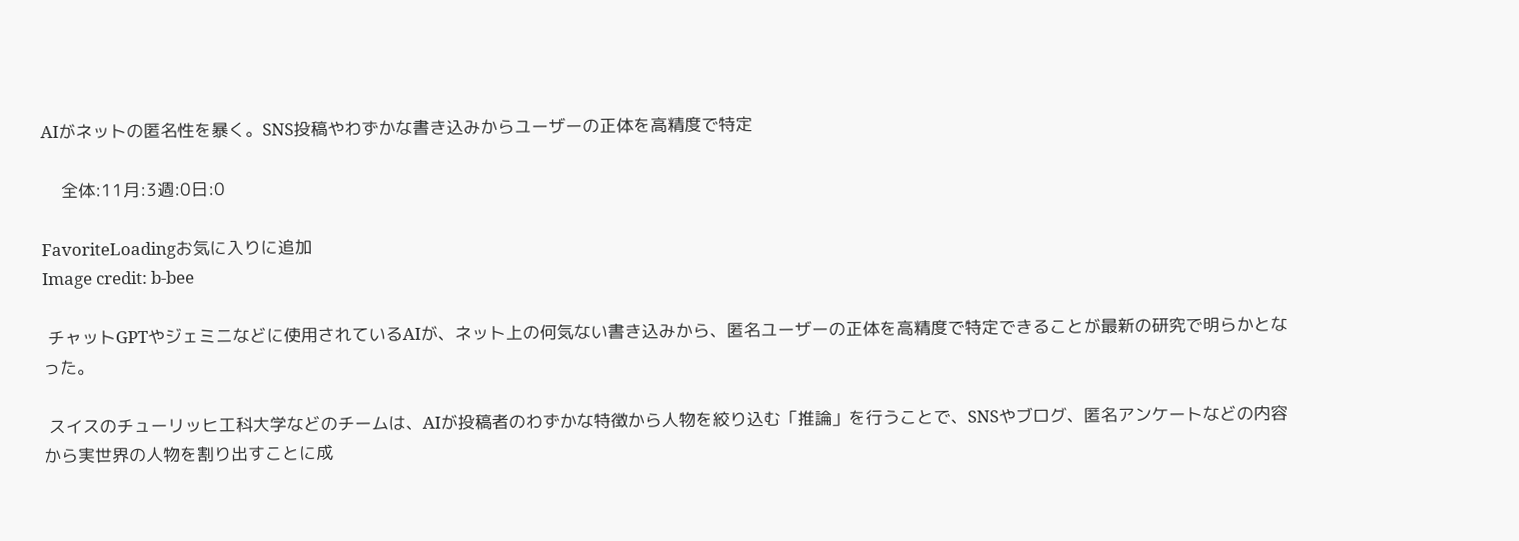AIがネットの匿名性を暴く。SNS投稿やわずかな書き込みからユーザーの正体を高精度で特定

    全体:11月:3週:0日:0

FavoriteLoadingお気に入りに追加
Image credit: b-bee

 チャットGPTやジェミニなどに使用されているAIが、ネット上の何気ない書き込みから、匿名ユーザーの正体を高精度で特定できることが最新の研究で明らかとなった。

 スイスのチューリッヒ工科大学などのチームは、AIが投稿者のわずかな特徴から人物を絞り込む「推論」を行うことで、SNSやブログ、匿名アンケートなどの内容から実世界の人物を割り出すことに成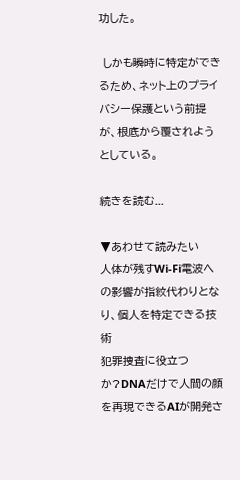功した。

 しかも瞬時に特定ができるため、ネット上のプライバシー保護という前提が、根底から覆されようとしている。

続きを読む...

▼あわせて読みたい
人体が残すWi-Fi電波への影響が指紋代わりとなり、個人を特定できる技術
犯罪捜査に役立つか?DNAだけで人間の顔を再現できるAIが開発さ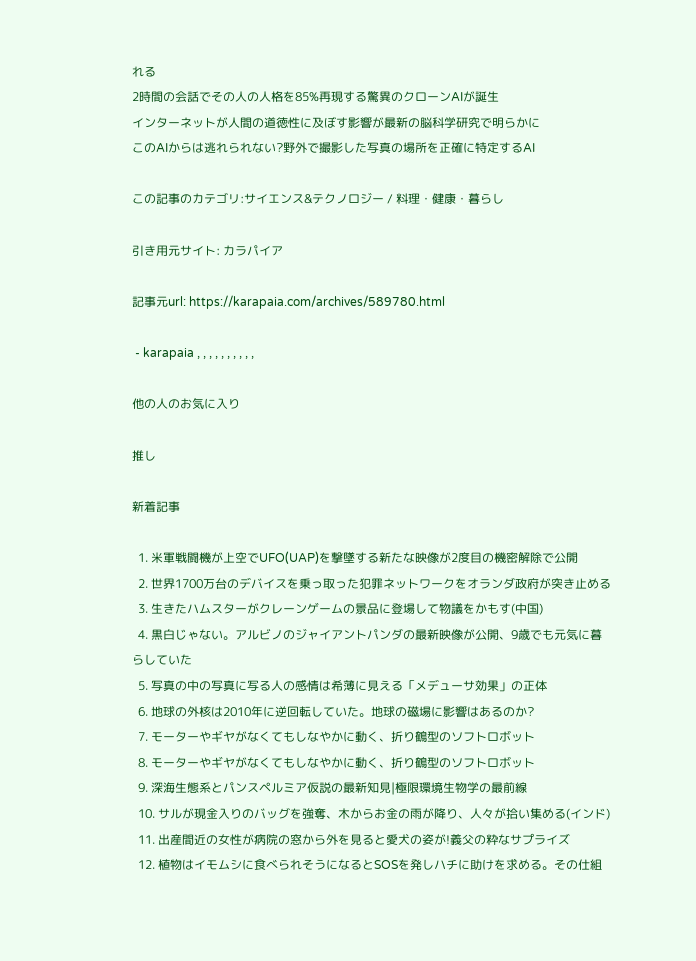れる
2時間の会話でその人の人格を85%再現する驚異のクローンAIが誕生
インターネットが人間の道徳性に及ぼす影響が最新の脳科学研究で明らかに
このAIからは逃れられない?野外で撮影した写真の場所を正確に特定するAI

この記事のカテゴリ:サイエンス&テクノロジー / 料理・健康・暮らし

引き用元サイト: カラパイア

記事元url: https://karapaia.com/archives/589780.html

 - karapaia , , , , , , , , , ,

他の人のお気に入り

推し

新着記事

  1. 米軍戦闘機が上空でUFO(UAP)を撃墜する新たな映像が2度目の機密解除で公開
  2. 世界1700万台のデバイスを乗っ取った犯罪ネットワークをオランダ政府が突き止める
  3. 生きたハムスターがクレーンゲームの景品に登場して物議をかもす(中国)
  4. 黒白じゃない。アルビノのジャイアントパンダの最新映像が公開、9歳でも元気に暮らしていた
  5. 写真の中の写真に写る人の感情は希薄に見える「メデューサ効果」の正体
  6. 地球の外核は2010年に逆回転していた。地球の磁場に影響はあるのか?
  7. モーターやギヤがなくてもしなやかに動く、折り鶴型のソフトロボット
  8. モーターやギヤがなくてもしなやかに動く、折り鶴型のソフトロボット
  9. 深海生態系とパンスペルミア仮説の最新知見|極限環境生物学の最前線
  10. サルが現金入りのバッグを強奪、木からお金の雨が降り、人々が拾い集める(インド)
  11. 出産間近の女性が病院の窓から外を見ると愛犬の姿が!義父の粋なサプライズ
  12. 植物はイモムシに食べられそうになるとSOSを発しハチに助けを求める。その仕組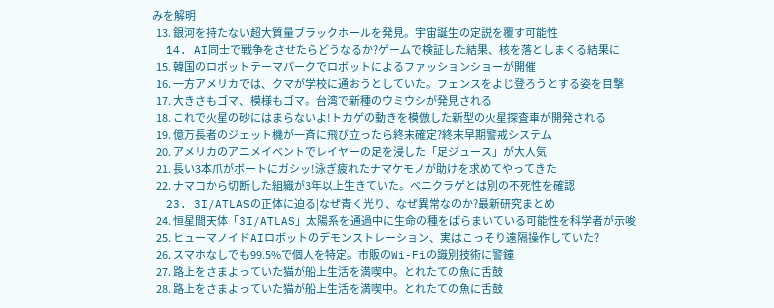みを解明
  13. 銀河を持たない超大質量ブラックホールを発見。宇宙誕生の定説を覆す可能性
  14. AI同士で戦争をさせたらどうなるか?ゲームで検証した結果、核を落としまくる結果に
  15. 韓国のロボットテーマパークでロボットによるファッションショーが開催
  16. 一方アメリカでは、クマが学校に通おうとしていた。フェンスをよじ登ろうとする姿を目撃
  17. 大きさもゴマ、模様もゴマ。台湾で新種のウミウシが発見される
  18. これで火星の砂にはまらないよ!トカゲの動きを模倣した新型の火星探査車が開発される
  19. 億万長者のジェット機が一斉に飛び立ったら終末確定?終末早期警戒システム
  20. アメリカのアニメイベントでレイヤーの足を浸した「足ジュース」が大人気
  21. 長い3本爪がボートにガシッ!泳ぎ疲れたナマケモノが助けを求めてやってきた
  22. ナマコから切断した組織が3年以上生きていた。ベニクラゲとは別の不死性を確認
  23. 3I/ATLASの正体に迫る|なぜ青く光り、なぜ異常なのか?最新研究まとめ
  24. 恒星間天体「3I/ATLAS」太陽系を通過中に生命の種をばらまいている可能性を科学者が示唆
  25. ヒューマノイドAIロボットのデモンストレーション、実はこっそり遠隔操作していた?
  26. スマホなしでも99.5%で個人を特定。市販のWi-Fiの識別技術に警鐘
  27. 路上をさまよっていた猫が船上生活を満喫中。とれたての魚に舌鼓
  28. 路上をさまよっていた猫が船上生活を満喫中。とれたての魚に舌鼓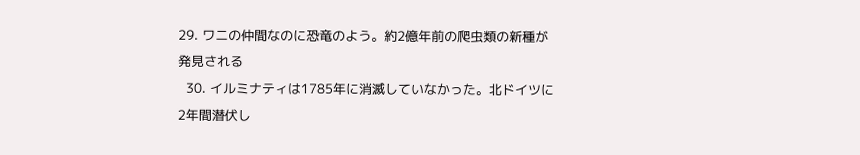29. ワニの仲間なのに恐竜のよう。約2億年前の爬虫類の新種が発見される
  30. イルミナティは1785年に消滅していなかった。北ドイツに2年間潜伏し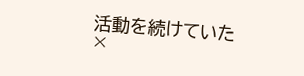活動を続けていた
×